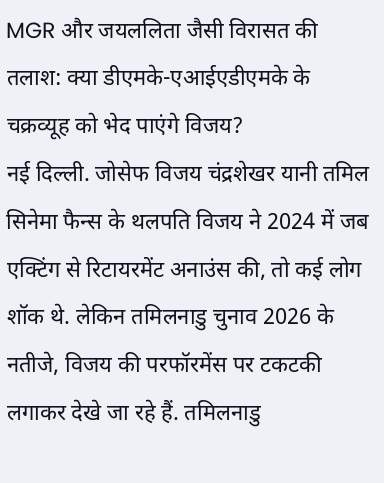MGR और जयललिता जैसी विरासत की तलाश: क्या डीएमके-एआईएडीएमके के चक्रव्यूह को भेद पाएंगे विजय?
नई दिल्ली. जोसेफ विजय चंद्रशेखर यानी तमिल सिनेमा फैन्स के थलपति विजय ने 2024 में जब एक्टिंग से रिटायरमेंट अनाउंस की, तो कई लोग शॉक थे. लेकिन तमिलनाडु चुनाव 2026 के नतीजे, विजय की परफॉरमेंस पर टकटकी लगाकर देखे जा रहे हैं. तमिलनाडु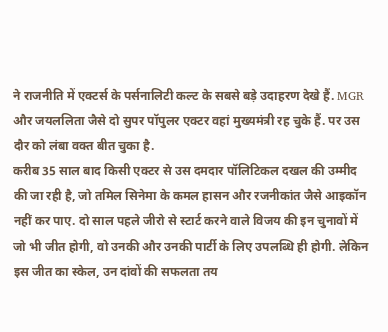ने राजनीति में एक्टर्स के पर्सनालिटी कल्ट के सबसे बड़े उदाहरण देखे हैं. MGR और जयललिता जैसे दो सुपर पॉपुलर एक्टर वहां मुख्यमंत्री रह चुके हैं. पर उस दौर को लंबा वक्त बीत चुका है.
करीब 35 साल बाद किसी एक्टर से उस दमदार पॉलिटिकल दखल की उम्मीद की जा रही है, जो तमिल सिनेमा के कमल हासन और रजनीकांत जैसे आइकॉन नहीं कर पाए. दो साल पहले जीरो से स्टार्ट करने वाले विजय की इन चुनावों में जो भी जीत होगी, वो उनकी और उनकी पार्टी के लिए उपलब्धि ही होगी. लेकिन इस जीत का स्केल, उन दांवों की सफलता तय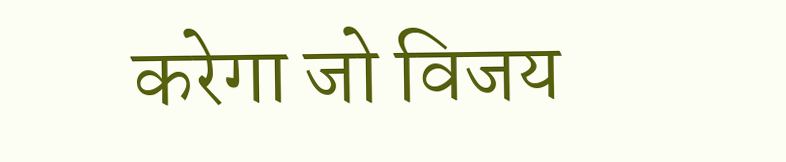करेगा जो विजय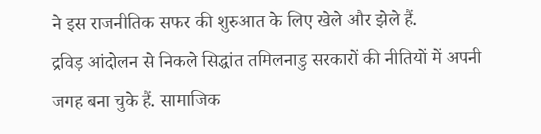ने इस राजनीतिक सफर की शुरुआत के लिए खेले और झेले हैं.
द्रविड़ आंदोलन से निकले सिद्धांत तमिलनाडु सरकारों की नीतियों में अपनी जगह बना चुके हैं. सामाजिक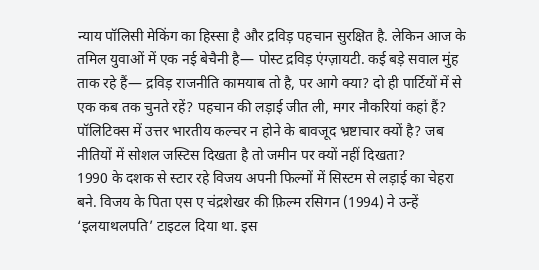न्याय पॉलिसी मेकिंग का हिस्सा है और द्रविड़ पहचान सुरक्षित है. लेकिन आज के तमिल युवाओं में एक नई बेचैनी है— पोस्ट द्रविड़ एंग्ज़ायटी. कई बड़े सवाल मुंह ताक रहे हैं— द्रविड़ राजनीति कामयाब तो है, पर आगे क्या? दो ही पार्टियों में से एक कब तक चुनते रहें? पहचान की लड़ाई जीत ली, मगर नौकरियां कहां हैं? पॉलिटिक्स में उत्तर भारतीय कल्चर न होने के बावजूद भ्रष्टाचार क्यों है? जब नीतियों में सोशल जस्टिस दिखता है तो जमीन पर क्यों नहीं दिखता?
1990 के दशक से स्टार रहे विजय अपनी फिल्मों में सिस्टम से लड़ाई का चेहरा बने. विजय के पिता एस ए चंद्रशेखर की फ़िल्म रसिगन (1994) ने उन्हें ‘इलयाथलपति’ टाइटल दिया था. इस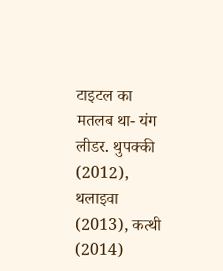टाइटल का मतलब था- यंग लीडर. थुपक्की (2012), थलाइवा (2013), कत्थी (2014)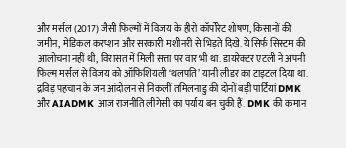और मर्सल (2017) जैसी फिल्मों में विजय के हीरो कॉर्पोरेट शोषण, किसानों की जमीन, मेडिकल करप्शन और सरकारी मशीनरी से भिड़ते दिखे. ये सिर्फ सिस्टम की आलोचना नहीं थी, विरासत में मिली सत्ता पर वार भी था. डायरेक्टर एटली ने अपनी फिल्म मर्सल से विजय को ऑफिशियली ‘थलपति’ यानी लीडर का टाइटल दिया था.
द्रविड़ पहचान के जन आंदोलन से निकलीं तमिलनाडु की दोनों बड़ी पार्टियां DMK और AIADMK आज राजनीति लीगेसी का पर्याय बन चुकी हैं. DMK की कमान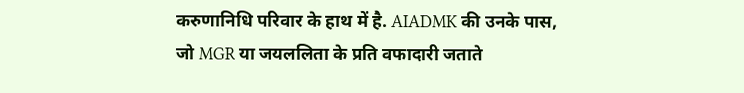करुणानिधि परिवार के हाथ में है. AIADMK की उनके पास, जो MGR या जयललिता के प्रति वफादारी जताते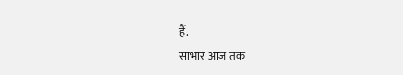हैं.
साभार आज तक